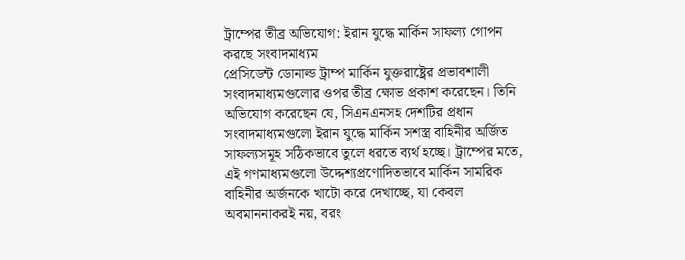ট্রাম্পের তীব্র অভিযোগ: ইরান যুদ্ধে মার্কিন সাফল্য গোপন করছে সংবাদমাধ্যম
প্রেসিডেন্ট ডোনাল্ড ট্রাম্প মার্কিন যুক্তরাষ্ট্রের প্রভাবশালী সংবাদমাধ্যমগুলোর ওপর তীব্র ক্ষোভ প্রকাশ করেছেন। তিনি অভিযোগ করেছেন যে, সিএনএনসহ দেশটির প্রধান সংবাদমাধ্যমগুলো ইরান যুদ্ধে মার্কিন সশস্ত্র বাহিনীর অর্জিত সাফল্যসমূহ সঠিকভাবে তুলে ধরতে ব্যর্থ হচ্ছে। ট্রাম্পের মতে, এই গণমাধ্যমগুলো উদ্দেশ্যপ্রণোদিতভাবে মার্কিন সামরিক বাহিনীর অর্জনকে খাটো করে দেখাচ্ছে, যা কেবল অবমাননাকরই নয়, বরং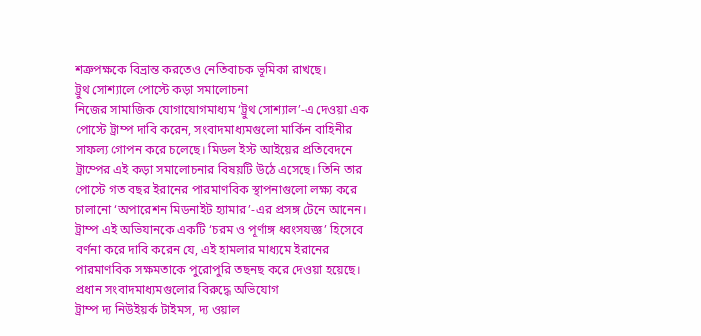শত্রুপক্ষকে বিভ্রান্ত করতেও নেতিবাচক ভূমিকা রাখছে।
ট্রুথ সোশ্যালে পোস্টে কড়া সমালোচনা
নিজের সামাজিক যোগাযোগমাধ্যম ‘ট্রুথ সোশ্যাল’-এ দেওয়া এক পোস্টে ট্রাম্প দাবি করেন, সংবাদমাধ্যমগুলো মার্কিন বাহিনীর সাফল্য গোপন করে চলেছে। মিডল ইস্ট আইয়ের প্রতিবেদনে ট্রাম্পের এই কড়া সমালোচনার বিষয়টি উঠে এসেছে। তিনি তার পোস্টে গত বছর ইরানের পারমাণবিক স্থাপনাগুলো লক্ষ্য করে চালানো ‘অপারেশন মিডনাইট হ্যামার’-এর প্রসঙ্গ টেনে আনেন। ট্রাম্প এই অভিযানকে একটি ‘চরম ও পূর্ণাঙ্গ ধ্বংসযজ্ঞ’ হিসেবে বর্ণনা করে দাবি করেন যে, এই হামলার মাধ্যমে ইরানের পারমাণবিক সক্ষমতাকে পুরোপুরি তছনছ করে দেওয়া হয়েছে।
প্রধান সংবাদমাধ্যমগুলোর বিরুদ্ধে অভিযোগ
ট্রাম্প দ্য নিউইয়র্ক টাইমস, দ্য ওয়াল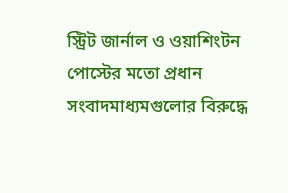স্ট্রিট জার্নাল ও ওয়াশিংটন পোস্টের মতো প্রধান সংবাদমাধ্যমগুলোর বিরুদ্ধে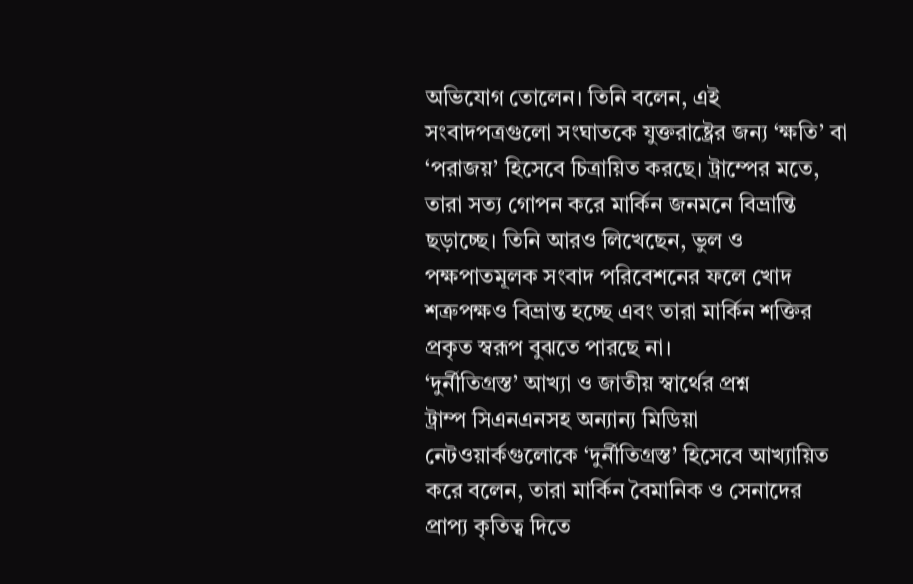অভিযোগ তোলেন। তিনি বলেন, এই সংবাদপত্রগুলো সংঘাতকে যুক্তরাষ্ট্রের জন্য ‘ক্ষতি’ বা ‘পরাজয়’ হিসেবে চিত্রায়িত করছে। ট্রাম্পের মতে, তারা সত্য গোপন করে মার্কিন জনমনে বিভ্রান্তি ছড়াচ্ছে। তিনি আরও লিখেছেন, ভুল ও পক্ষপাতমূলক সংবাদ পরিবেশনের ফলে খোদ শত্রুপক্ষও বিভ্রান্ত হচ্ছে এবং তারা মার্কিন শক্তির প্রকৃত স্বরূপ বুঝতে পারছে না।
‘দুর্নীতিগ্রস্ত’ আখ্যা ও জাতীয় স্বার্থের প্রশ্ন
ট্রাম্প সিএনএনসহ অন্যান্য মিডিয়া নেটওয়ার্কগুলোকে ‘দুর্নীতিগ্রস্ত’ হিসেবে আখ্যায়িত করে বলেন, তারা মার্কিন বৈমানিক ও সেনাদের প্রাপ্য কৃতিত্ব দিতে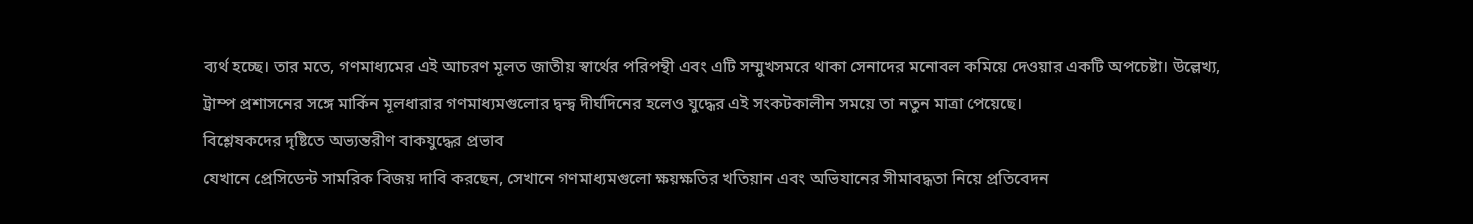ব্যর্থ হচ্ছে। তার মতে, গণমাধ্যমের এই আচরণ মূলত জাতীয় স্বার্থের পরিপন্থী এবং এটি সম্মুখসমরে থাকা সেনাদের মনোবল কমিয়ে দেওয়ার একটি অপচেষ্টা। উল্লেখ্য, ট্রাম্প প্রশাসনের সঙ্গে মার্কিন মূলধারার গণমাধ্যমগুলোর দ্বন্দ্ব দীর্ঘদিনের হলেও যুদ্ধের এই সংকটকালীন সময়ে তা নতুন মাত্রা পেয়েছে।
বিশ্লেষকদের দৃষ্টিতে অভ্যন্তরীণ বাকযুদ্ধের প্রভাব
যেখানে প্রেসিডেন্ট সামরিক বিজয় দাবি করছেন, সেখানে গণমাধ্যমগুলো ক্ষয়ক্ষতির খতিয়ান এবং অভিযানের সীমাবদ্ধতা নিয়ে প্রতিবেদন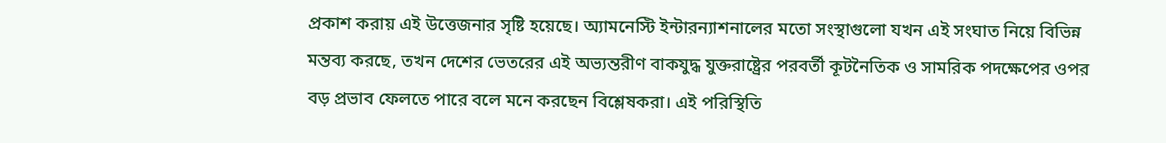প্রকাশ করায় এই উত্তেজনার সৃষ্টি হয়েছে। অ্যামনেস্টি ইন্টারন্যাশনালের মতো সংস্থাগুলো যখন এই সংঘাত নিয়ে বিভিন্ন মন্তব্য করছে, তখন দেশের ভেতরের এই অভ্যন্তরীণ বাকযুদ্ধ যুক্তরাষ্ট্রের পরবর্তী কূটনৈতিক ও সামরিক পদক্ষেপের ওপর বড় প্রভাব ফেলতে পারে বলে মনে করছেন বিশ্লেষকরা। এই পরিস্থিতি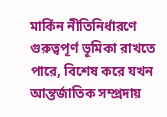মার্কিন নীতিনির্ধারণে গুরুত্বপূর্ণ ভূমিকা রাখতে পারে, বিশেষ করে যখন আন্তর্জাতিক সম্প্রদায়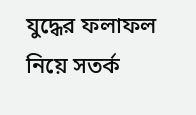যুদ্ধের ফলাফল নিয়ে সতর্ক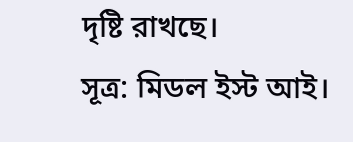দৃষ্টি রাখছে।
সূত্র: মিডল ইস্ট আই।